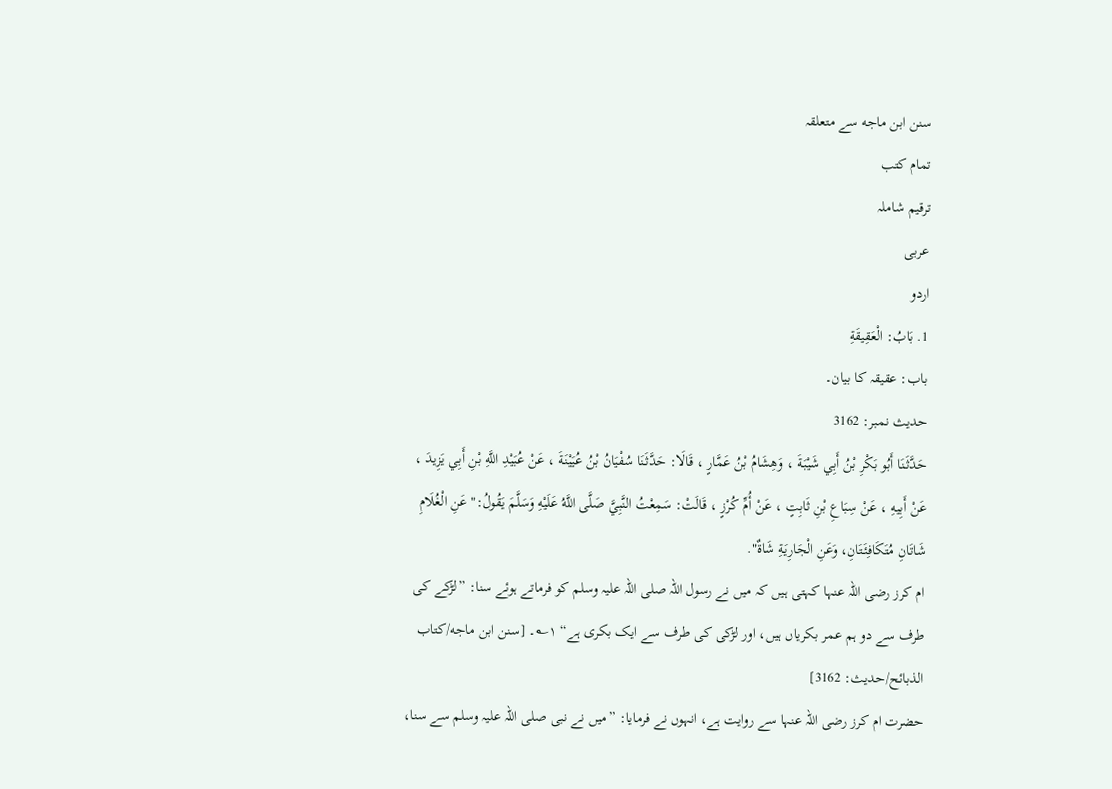سنن ابن ماجه سے متعلقہ
تمام کتب
ترقیم شاملہ
عربی
اردو
1. بَابُ: الْعَقِيقَةِ
باب: عقیقہ کا بیان۔
حدیث نمبر: 3162
حَدَّثَنَا أَبُو بَكْرِ بْنُ أَبِي شَيْبَةَ ، وَهِشَامُ بْنُ عَمَّارٍ ، قَالَا: حَدَّثَنَا سُفْيَانُ بْنُ عُيَيْنَةَ ، عَنْ عُبَيْدِ اللَّهِ بْنِ أَبِي يَزِيدَ ، عَنْ أَبِيهِ ، عَنْ سِبَاعِ بْنِ ثَابِتٍ ، عَنْ أُمِّ كُرْزٍ ، قَالَتْ: سَمِعْتُ النَّبِيَّ صَلَّى اللَّهُ عَلَيْهِ وَسَلَّمَ يَقُولُ:" عَنِ الْغُلَامِ شَاتَانِ مُتَكَافِئَتَانِ، وَعَنِ الْجَارِيَةِ شَاةٌ".
ام کرز رضی اللہ عنہا کہتی ہیں کہ میں نے رسول اللہ صلی اللہ علیہ وسلم کو فرماتے ہوئے سنا: ”لڑکے کی طرف سے دو ہم عمر بکریاں ہیں، اور لڑکی کی طرف سے ایک بکری ہے“ ۱؎۔ [سنن ابن ماجه/كتاب الذبائح/حدیث: 3162]
حضرت ام کرز رضی اللہ عنہا سے روایت ہے، انہوں نے فرمایا: ”میں نے نبی صلی اللہ علیہ وسلم سے سنا،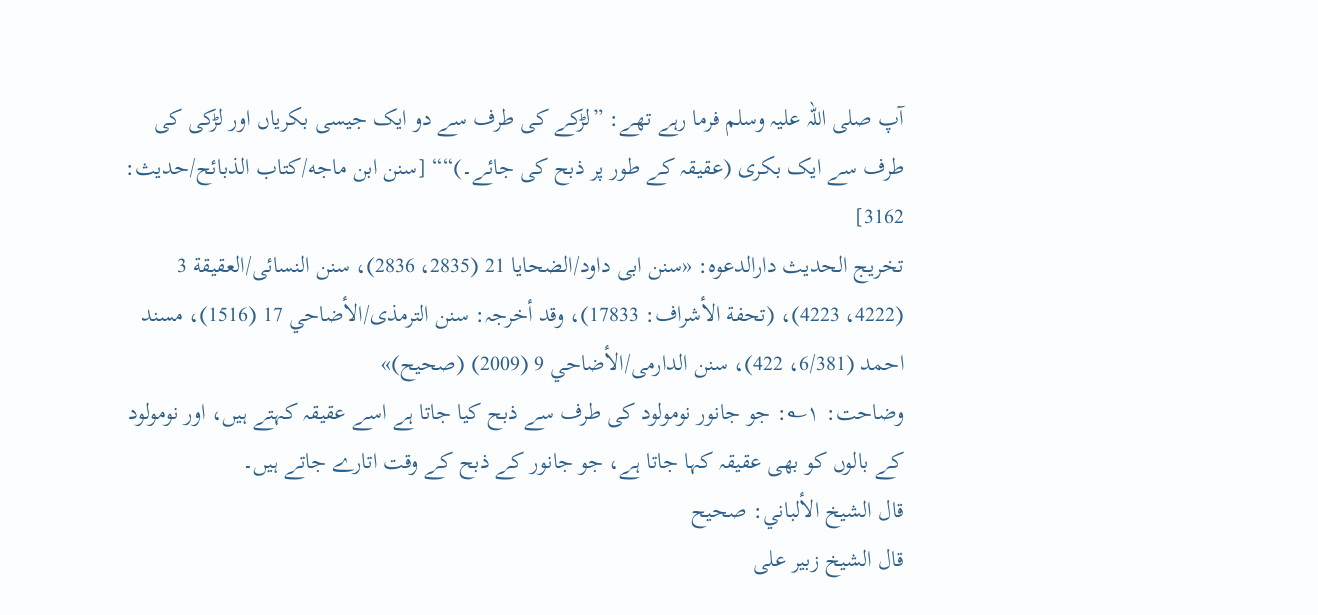آپ صلی اللہ علیہ وسلم فرما رہے تھے: ”لڑکے کی طرف سے دو ایک جیسی بکریاں اور لڑکی کی طرف سے ایک بکری (عقیقہ کے طور پر ذبح کی جائے۔)““ [سنن ابن ماجه/كتاب الذبائح/حدیث: 3162]
تخریج الحدیث دارالدعوہ: «سنن ابی داود/الضحایا 21 (2835، 2836)، سنن النسائی/العقیقة 3 (4222، 4223)، (تحفة الأشراف: 17833)، وقد أخرجہ: سنن الترمذی/الأضاحي 17 (1516)، مسند احمد (6/381، 422)، سنن الدارمی/الأضاحي 9 (2009) (صحیح)»
وضاحت: ۱؎: جو جانور نومولود کی طرف سے ذبح کیا جاتا ہے اسے عقیقہ کہتے ہیں، اور نومولود کے بالوں کو بھی عقیقہ کہا جاتا ہے، جو جانور کے ذبح کے وقت اتارے جاتے ہیں۔
قال الشيخ الألباني: صحيح
قال الشيخ زبير على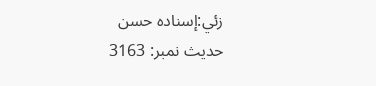زئي:إسناده حسن
حدیث نمبر: 3163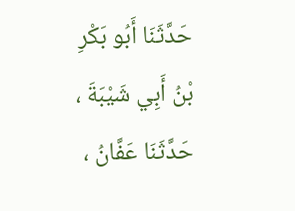حَدَّثَنَا أَبُو بَكْرِ بْنُ أَبِي شَيْبَةَ ، حَدَّثَنَا عَفَّانُ ،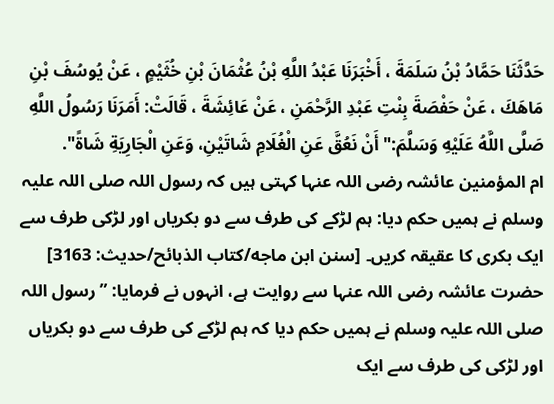حَدَّثَنَا حَمَّادُ بْنُ سَلَمَةَ ، أَخْبَرَنَا عَبْدُ اللَّهِ بْنُ عُثْمَانَ بْنِ خُثَيْمٍ ، عَنْ يُوسُفَ بْنِ مَاهَكَ ، عَنْ حَفْصَةَ بِنْتِ عَبْدِ الرَّحْمَنِ ، عَنْ عَائِشَةَ ، قَالَتْ: أَمَرَنَا رَسُولُ اللَّهِ صَلَّى اللَّهُ عَلَيْهِ وَسَلَّمَ:" أَنْ نَعُقَّ عَنِ الْغُلَامِ شَاتَيْنِ، وَعَنِ الْجَارِيَةِ شَاةً".
ام المؤمنین عائشہ رضی اللہ عنہا کہتی ہیں کہ رسول اللہ صلی اللہ علیہ وسلم نے ہمیں حکم دیا: ہم لڑکے کی طرف سے دو بکریاں اور لڑکی طرف سے ایک بکری کا عقیقہ کریں۔ [سنن ابن ماجه/كتاب الذبائح/حدیث: 3163]
حضرت عائشہ رضی اللہ عنہا سے روایت ہے، انہوں نے فرمایا: ”رسول اللہ صلی اللہ علیہ وسلم نے ہمیں حکم دیا کہ ہم لڑکے کی طرف سے دو بکریاں اور لڑکی کی طرف سے ایک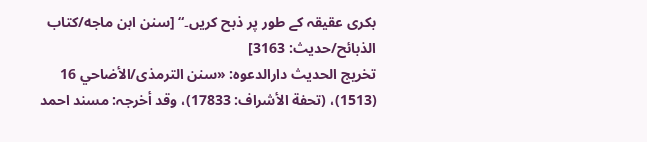بکری عقیقہ کے طور پر ذبح کریں۔“ [سنن ابن ماجه/كتاب الذبائح/حدیث: 3163]
تخریج الحدیث دارالدعوہ: «سنن الترمذی/الأضاحي 16 (1513)، (تحفة الأشراف: 17833)، وقد أخرجہ: مسند احمد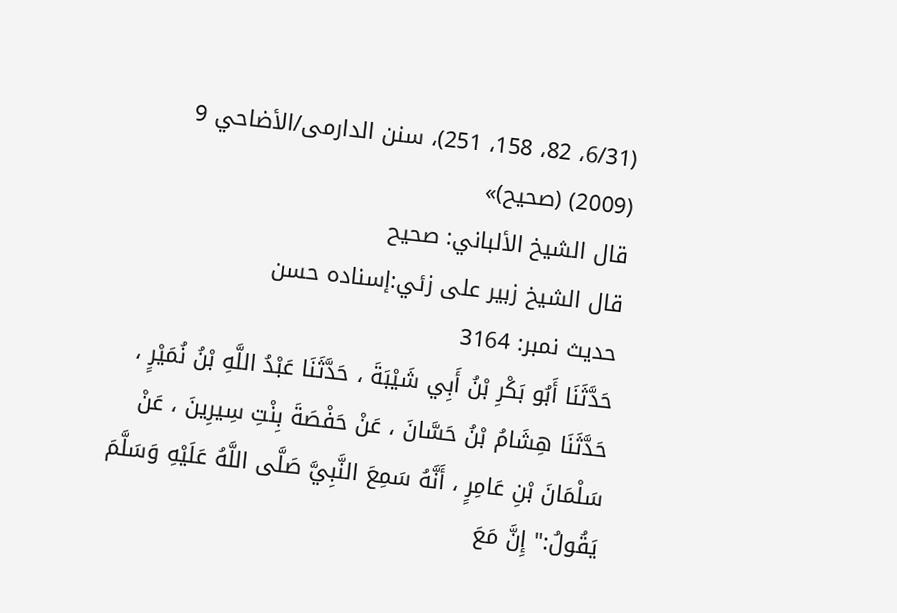(6/31، 82، 158، 251)، سنن الدارمی/الأضاحي 9 (2009) (صحیح)»
قال الشيخ الألباني: صحيح
قال الشيخ زبير على زئي:إسناده حسن
حدیث نمبر: 3164
حَدَّثَنَا أَبُو بَكْرِ بْنُ أَبِي شَيْبَةَ ، حَدَّثَنَا عَبْدُ اللَّهِ بْنُ نُمَيْرٍ ، حَدَّثَنَا هِشَامُ بْنُ حَسَّانَ ، عَنْ حَفْصَةَ بِنْتِ سِيرِينَ ، عَنْ سَلْمَانَ بْنِ عَامِرٍ ، أَنَّهُ سَمِعَ النَّبِيَّ صَلَّى اللَّهُ عَلَيْهِ وَسَلَّمَ يَقُولُ:" إِنَّ مَعَ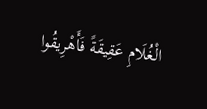الْغُلَامِ عَقِيقَةً فَأَهْرِيقُوا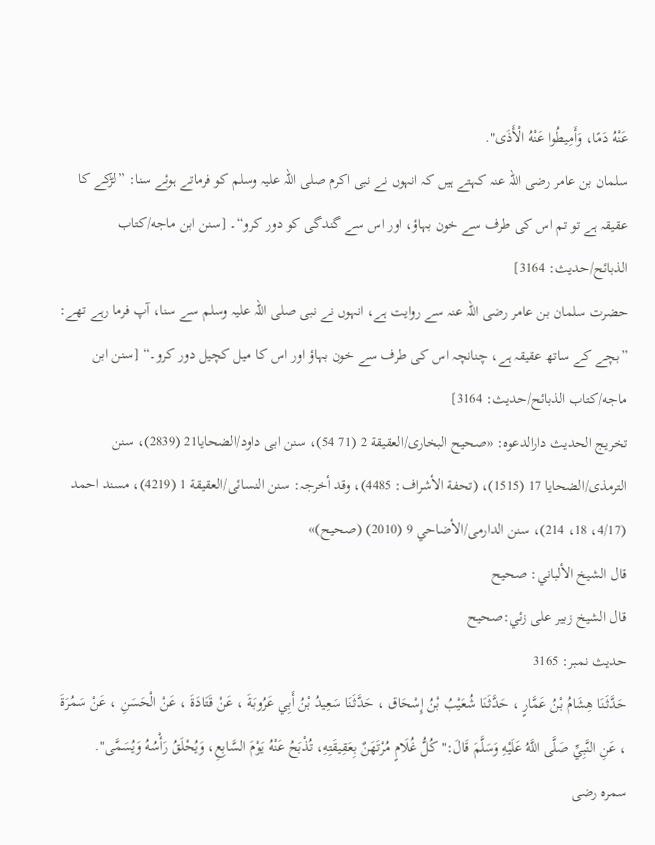عَنْهُ دَمًا، وَأَمِيطُوا عَنْهُ الْأَذَى".
سلمان بن عامر رضی اللہ عنہ کہتے ہیں کہ انہوں نے نبی اکرم صلی اللہ علیہ وسلم کو فرماتے ہوئے سنا: ”لڑکے کا عقیقہ ہے تو تم اس کی طرف سے خون بہاؤ، اور اس سے گندگی کو دور کرو“۔ [سنن ابن ماجه/كتاب الذبائح/حدیث: 3164]
حضرت سلمان بن عامر رضی اللہ عنہ سے روایت ہے، انہوں نے نبی صلی اللہ علیہ وسلم سے سنا، آپ فرما رہے تھے: ”بچے کے ساتھ عقیقہ ہے، چنانچہ اس کی طرف سے خون بہاؤ اور اس کا میل کچیل دور کرو۔“ [سنن ابن ماجه/كتاب الذبائح/حدیث: 3164]
تخریج الحدیث دارالدعوہ: «صحیح البخاری/العقیقة 2 (71 54)، سنن ابی داود/الضحایا21 (2839)، سنن الترمذی/الضحایا 17 (1515)، (تحفة الأشراف: 4485)، وقد أخرجہ: سنن النسائی/العقیقة 1 (4219)، مسند احمد (4/17، 18، 214)، سنن الدارمی/الأضاحي 9 (2010) (صحیح)»
قال الشيخ الألباني: صحيح
قال الشيخ زبير على زئي:صحيح
حدیث نمبر: 3165
حَدَّثَنَا هِشَامُ بْنُ عَمَّارٍ ، حَدَّثَنَا شُعَيْبُ بْنُ إِسْحَاق ، حَدَّثَنَا سَعِيدُ بْنُ أَبِي عَرُوبَةَ ، عَنْ قَتَادَةَ ، عَنْ الْحَسَنِ ، عَنْ سَمُرَةَ ، عَنِ النَّبِيِّ صَلَّى اللَّهُ عَلَيْهِ وَسَلَّمَ قَالَ:" كُلُّ غُلَامٍ مُرْتَهَنٌ بِعَقِيقَتِهِ، تُذْبَحُ عَنْهُ يَوْمَ السَّابِعِ، وَيُحْلَقُ رَأْسُهُ وَيُسَمَّى".
سمرہ رضی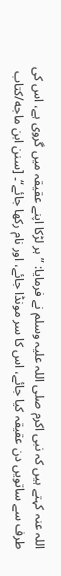اللہ عنہ کہتے ہیں کہ نبی اکرم صلی اللہ علیہ وسلم نے فرمایا: ”ہر لڑکا اپنے عقیقہ میں گروی ہے، اس کی طرف سے ساتویں دن عقیقہ کیا جائے، اس کا سر مونڈا جائے، اور نام رکھا جائے“۔ [سنن ابن ماجه/كتاب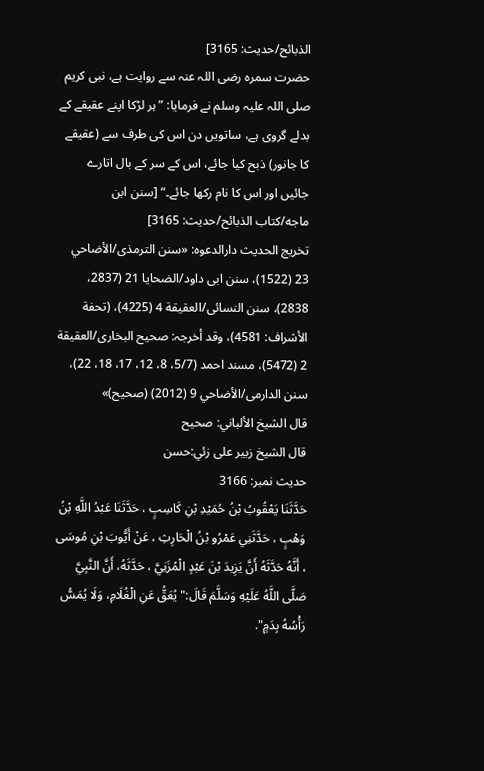الذبائح/حدیث: 3165]
حضرت سمرہ رضی اللہ عنہ سے روایت ہے، نبی کریم صلی اللہ علیہ وسلم نے فرمایا: ”ہر لڑکا اپنے عقیقے کے بدلے گروی ہے، ساتویں دن اس کی طرف سے (عقیقے کا جانور) ذبح کیا جائے، اس کے سر کے بال اتارے جائیں اور اس کا نام رکھا جائے۔“ [سنن ابن ماجه/كتاب الذبائح/حدیث: 3165]
تخریج الحدیث دارالدعوہ: «سنن الترمذی/الأضاحي 23 (1522)، سنن ابی داود/الضحایا 21 (2837، 2838)، سنن النسائی/العقیقة 4 (4225)، (تحفة الأشراف: 4581)، وقد أخرجہ: صحیح البخاری/العقیقة 2 (5472)، مسند احمد (5/7، 8، 12، 17، 18، 22)، سنن الدارمی/الأضاحي 9 (2012) (صحیح)»
قال الشيخ الألباني: صحيح
قال الشيخ زبير على زئي:حسن
حدیث نمبر: 3166
حَدَّثَنَا يَعْقُوبُ بْنُ حُمَيْدِ بْنِ كَاسِبٍ ، حَدَّثَنَا عَبْدُ اللَّهِ بْنُ وَهْبٍ ، حَدَّثَنِي عَمْرُو بْنُ الْحَارِثِ ، عَنْ أَيُّوبَ بْنِ مُوسَى ، أَنَّهُ حَدَّثَهُ أَنَّ يَزِيدَ بْنَ عَبْدٍ الْمُزَنِيَّ ، حَدَّثَهُ، أَنَّ النَّبِيَّ صَلَّى اللَّهُ عَلَيْهِ وَسَلَّمَ قَالَ:" يُعَقُّ عَنِ الْغُلَامِ، وَلَا يُمَسُّ رَأْسُهُ بِدَمٍ".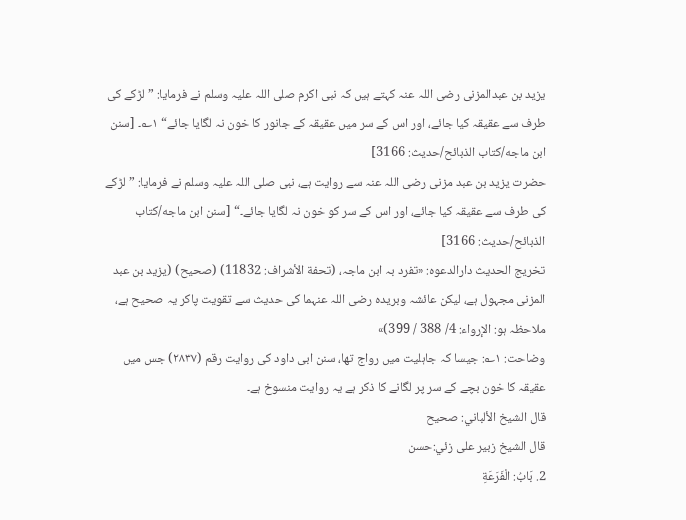یزید بن عبدالمزنی رضی اللہ عنہ کہتے ہیں کہ نبی اکرم صلی اللہ علیہ وسلم نے فرمایا: ”لڑکے کی طرف سے عقیقہ کیا جائے، اور اس کے سر میں عقیقہ کے جانور کا خون نہ لگایا جائے“ ۱؎۔ [سنن ابن ماجه/كتاب الذبائح/حدیث: 3166]
حضرت یزید بن عبد مزنی رضی اللہ عنہ سے روایت ہے، نبی صلی اللہ علیہ وسلم نے فرمایا: ”لڑکے کی طرف سے عقیقہ کیا جائے، اور اس کے سر کو خون نہ لگایا جائے۔“ [سنن ابن ماجه/كتاب الذبائح/حدیث: 3166]
تخریج الحدیث دارالدعوہ: «تفرد بہ ابن ماجہ، (تحفة الأشراف: 11832) (صحیح) (یزید بن عبد المزنی مجہول ہے، لیکن عائشہ وبریدہ رضی اللہ عنہما کی حدیث سے تقویت پاکر یہ صحیح ہے، ملاحظہ ہو: الإرواء: 4/ 388 / 399)»
وضاحت: ۱؎: جیسا کہ جاہلیت میں رواج تھا، سنن ابی داود کی روایت رقم (۲۸۳۷) جس میں عقیقہ کا خون بچے کے سر پر لگانے کا ذکر ہے یہ روایت منسوخ ہے۔
قال الشيخ الألباني: صحيح
قال الشيخ زبير على زئي:حسن
2. بَابُ: الْفَرَعَةِ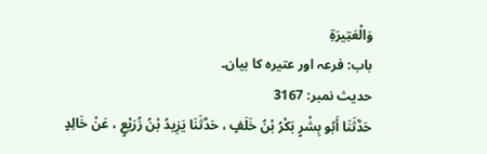وَالْعَتِيرَةِ
باب: فرعہ اور عتیرہ کا بیان۔
حدیث نمبر: 3167
حَدَّثَنَا أَبُو بِشْرٍ بَكْرُ بْنُ خَلَفٍ ، حَدَّثَنَا يَزِيدُ بْنُ زُرَيْعٍ ، عَنْ خَالِدٍ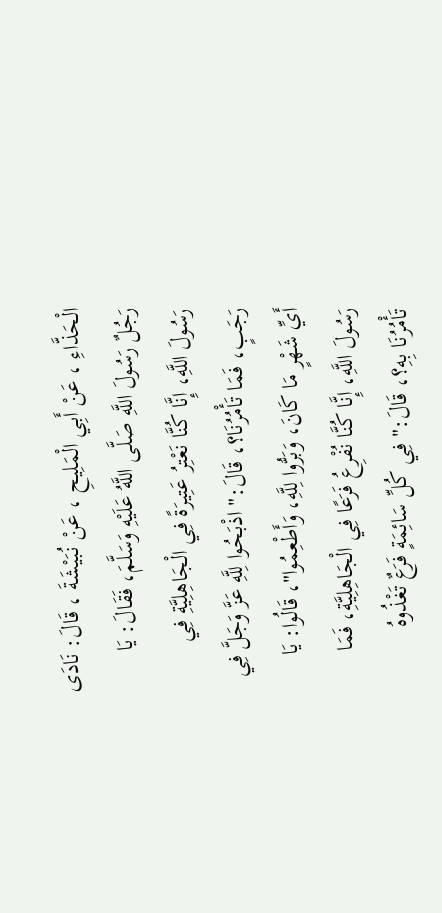الْحَذَّاءِ ، عَنْ أَبِي الْمَلِيحِ ، عَنْ نُبَيْشَةَ ، قَالَ: نَادَى رَجُلٌ رَسُولَ اللَّهِ صَلَّى اللَّهُ عَلَيْهِ وَسَلَّمَ، فَقَالَ: يَا رَسُولَ اللَّهِ، إِنَّا كُنَّا نَعْتِرُ عَتِيرَةً فِي الْجَاهِلِيَّةِ فِي رَجَبٍ، فَمَا تَأْمُرُنَا؟، قَالَ:" اذْبَحُوا لِلَّهِ عَزَّ وَجَلَّ فِي أَيِّ شَهْرٍ مَا كَانَ، وَبَرُّوا لِلَّهِ، وَأَطْعِمُوا"، قَالُوا: يَا رَسُولَ اللَّهِ، إِنَّا كُنَّا نُفْرِعُ فَرَعًا فِي الْجَاهِلِيَّةِ، فَمَا تَأْمُرُنَا بِهِ؟، قَالَ:" فِي كُلِّ سَائِمَةٍ فَرَعٌ تَغْذُوهُ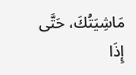مَاشِيَتُكَ، حَتَّى إِذَا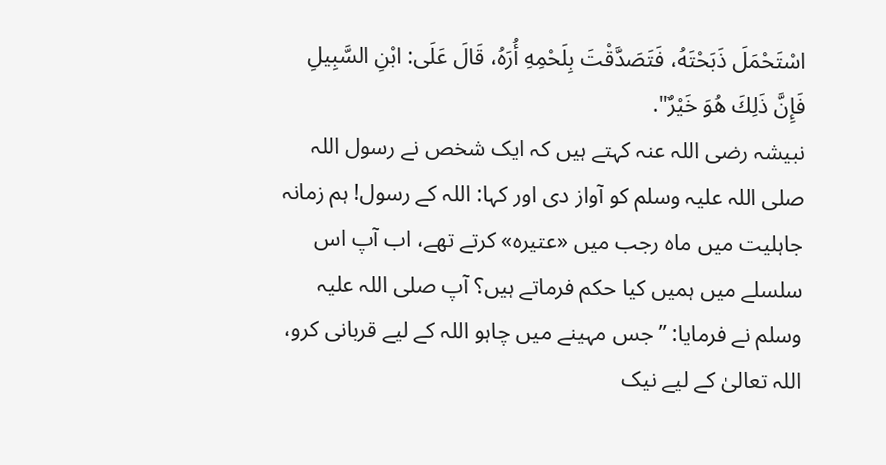اسْتَحْمَلَ ذَبَحْتَهُ، فَتَصَدَّقْتَ بِلَحْمِهِ أُرَهُ، قَالَ عَلَى: ابْنِ السَّبِيلِ فَإِنَّ ذَلِكَ هُوَ خَيْرٌ".
نبیشہ رضی اللہ عنہ کہتے ہیں کہ ایک شخص نے رسول اللہ صلی اللہ علیہ وسلم کو آواز دی اور کہا: اللہ کے رسول! ہم زمانہ جاہلیت میں ماہ رجب میں «عتیرہ» کرتے تھے، اب آپ اس سلسلے میں ہمیں کیا حکم فرماتے ہیں؟ آپ صلی اللہ علیہ وسلم نے فرمایا: ”جس مہینے میں چاہو اللہ کے لیے قربانی کرو، اللہ تعالیٰ کے لیے نیک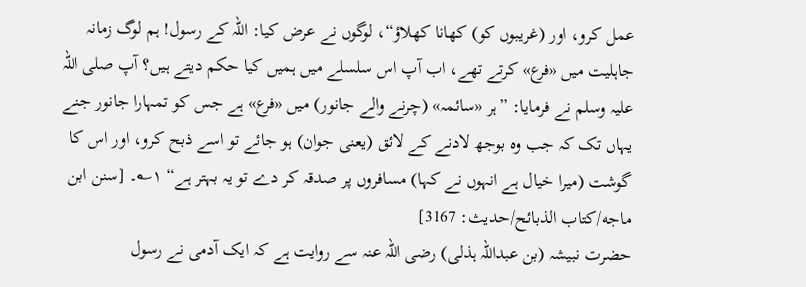عمل کرو، اور (غریبوں کو) کھانا کھلاؤ“، لوگوں نے عرض کیا: اللہ کے رسول! ہم لوگ زمانہ جاہلیت میں «فرع» کرتے تھے، اب آپ اس سلسلے میں ہمیں کیا حکم دیتے ہیں؟ آپ صلی اللہ علیہ وسلم نے فرمایا: ”ہر «سائمہ» (چرنے والے جانور) میں «فرع» ہے جس کو تمہارا جانور جنے یہاں تک کہ جب وہ بوجھ لادنے کے لائق (یعنی جوان) ہو جائے تو اسے ذبح کرو، اور اس کا گوشت (میرا خیال ہے انہوں نے کہا) مسافروں پر صدقہ کر دے تو یہ بہتر ہے“ ۱؎۔ [سنن ابن ماجه/كتاب الذبائح/حدیث: 3167]
حضرت نبیشہ (بن عبداللہ ہذلی) رضی اللہ عنہ سے روایت ہے کہ ایک آدمی نے رسول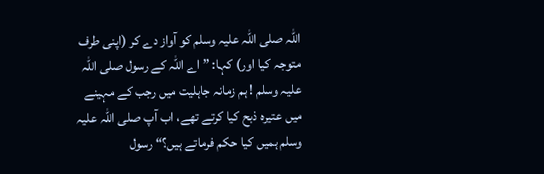اللہ صلی اللہ علیہ وسلم کو آواز دے کر (اپنی طرف متوجہ کیا اور) کہا: ”اے اللہ کے رسول صلی اللہ علیہ وسلم ! ہم زمانہ جاہلیت میں رجب کے مہینے میں عتیرہ ذبح کیا کرتے تھے، اب آپ صلی اللہ علیہ وسلم ہمیں کیا حکم فرماتے ہیں؟“ رسول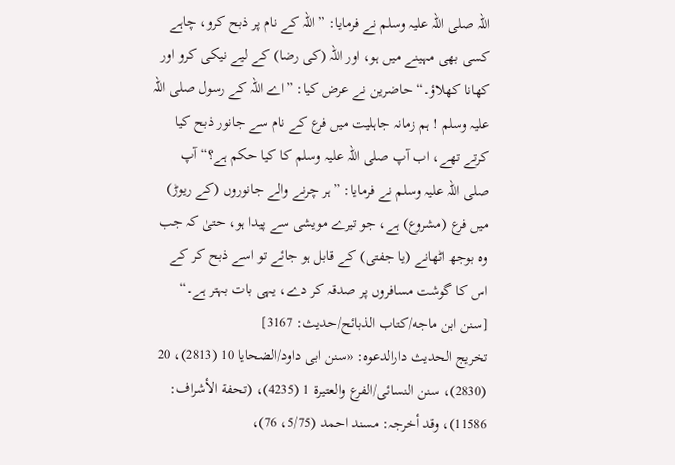اللہ صلی اللہ علیہ وسلم نے فرمایا: ”اللہ کے نام پر ذبح کرو، چاہے کسی بھی مہینے میں ہو، اور اللہ (کی رضا) کے لیے نیکی کرو اور کھانا کھلاؤ۔“ حاضرین نے عرض کیا: ”اے اللہ کے رسول صلی اللہ علیہ وسلم ! ہم زمانہ جاہلیت میں فرع کے نام سے جانور ذبح کیا کرتے تھے، اب آپ صلی اللہ علیہ وسلم کا کیا حکم ہے؟“ آپ صلی اللہ علیہ وسلم نے فرمایا: ”ہر چرنے والے جانوروں (کے ریوڑ) میں فرع (مشروع) ہے، جو تیرے مویشی سے پیدا ہو، حتیٰ کہ جب وہ بوجھ اٹھانے (یا جفتی) کے قابل ہو جائے تو اسے ذبح کر کے اس کا گوشت مسافروں پر صدقہ کر دے، یہی بات بہتر ہے۔“ [سنن ابن ماجه/كتاب الذبائح/حدیث: 3167]
تخریج الحدیث دارالدعوہ: «سنن ابی داود/الضحایا 10 (2813)، 20 (2830)، سنن النسائی/الفرع والعتیرة 1 (4235)، (تحفة الأشراف: 11586)، وقد أخرجہ: مسند احمد (5/75، 76)،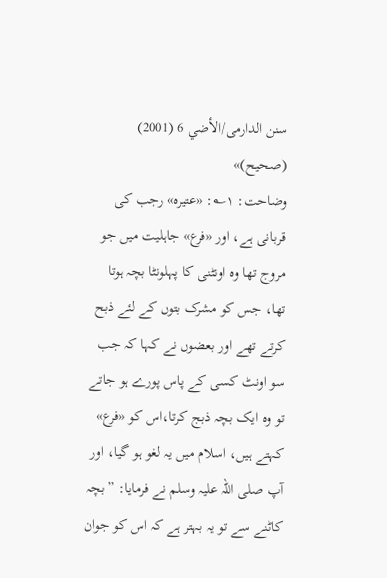سنن الدارمی/الأضي 6 (2001) (صحیح)»
وضاحت: ۱؎: «عتیرہ» رجب کی قربانی ہے، اور «فرع» جاہلیت میں جو مروج تھا وہ اونٹنی کا پہلونٹا بچہ ہوتا تھا، جس کو مشرک بتوں کے لئے ذبح کرتے تھے اور بعضوں نے کہا کہ جب سو اونٹ کسی کے پاس پورے ہو جاتے تو وہ ایک بچہ ذبج کرتا،اس کو «فرع» کہتے ہیں، اسلام میں یہ لغو ہو گیا، اور آپ صلی اللہ علیہ وسلم نے فرمایا: ”بچہ کاٹنے سے تو یہ بہتر ہے کہ اس کو جوان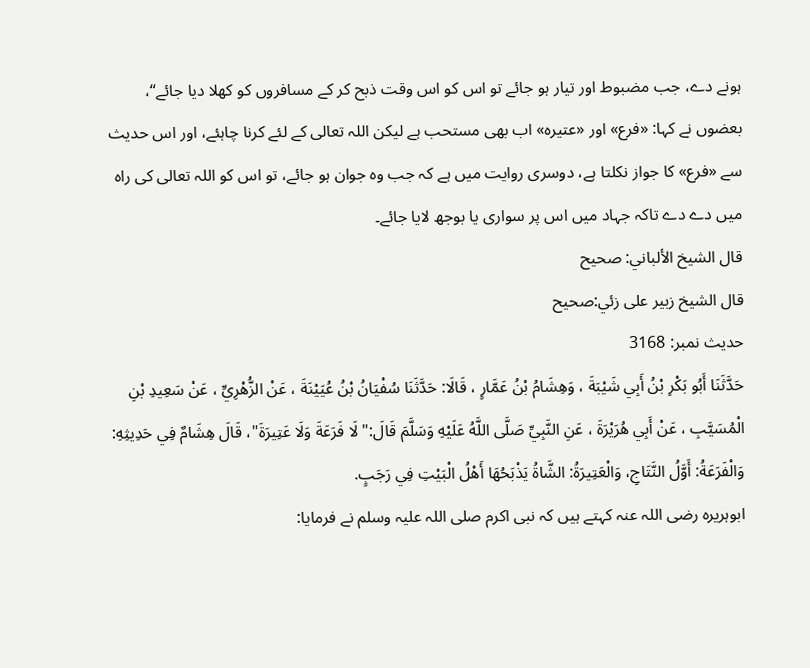ہونے دے، جب مضبوط اور تیار ہو جائے تو اس کو اس وقت ذبح کر کے مسافروں کو کھلا دیا جائے“، بعضوں نے کہا: «فرع» اور «عتیرہ» اب بھی مستحب ہے لیکن اللہ تعالی کے لئے کرنا چاہئے، اور اس حدیث سے «فرع» کا جواز نکلتا ہے، دوسری روایت میں ہے کہ جب وہ جوان ہو جائے، تو اس کو اللہ تعالی کی راہ میں دے دے تاکہ جہاد میں اس پر سواری یا بوجھ لایا جائے۔
قال الشيخ الألباني: صحيح
قال الشيخ زبير على زئي:صحيح
حدیث نمبر: 3168
حَدَّثَنَا أَبُو بَكْرِ بْنُ أَبِي شَيْبَةَ ، وَهِشَامُ بْنُ عَمَّارٍ ، قَالَا: حَدَّثَنَا سُفْيَانُ بْنُ عُيَيْنَةَ ، عَنْ الزُّهْرِيِّ ، عَنْ سَعِيدِ بْنِ الْمُسَيَّبِ ، عَنْ أَبِي هُرَيْرَةَ ، عَنِ النَّبِيِّ صَلَّى اللَّهُ عَلَيْهِ وَسَلَّمَ قَالَ:" لَا فَرَعَةَ وَلَا عَتِيرَةَ"، قَالَ هِشَامٌ فِي حَدِيثِهِ: وَالْفَرَعَةُ: أَوَّلُ النَّتَاجِ، وَالْعَتِيرَةُ: الشَّاةُ يَذْبَحُهَا أَهْلُ الْبَيْتِ فِي رَجَبٍ.
ابوہریرہ رضی اللہ عنہ کہتے ہیں کہ نبی اکرم صلی اللہ علیہ وسلم نے فرمایا: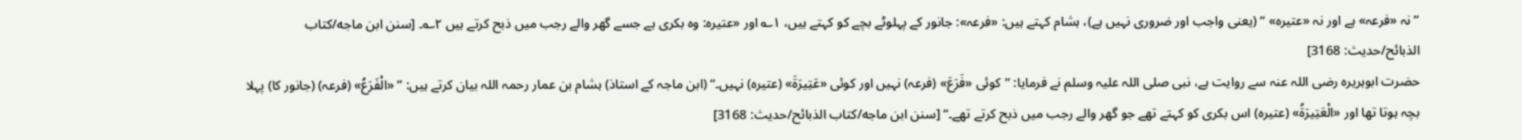”نہ «فرعہ» ہے اور نہ «عتیرہ» “ (یعنی واجب اور ضروری نہیں ہے)، ہشام کہتے ہیں: «فرعہ»: جانور کے پہلوٹے بچے کو کہتے ہیں، ۱؎ اور «عتیرہ: وہ بکری ہے جسے گھر والے رجب میں ذبح کرتے ہیں ۲؎۔ [سنن ابن ماجه/كتاب الذبائح/حدیث: 3168]
حضرت ابوہریرہ رضی اللہ عنہ سے روایت ہے، نبی صلی اللہ علیہ وسلم نے فرمایا: ”کوئی «فَرَعَ» (فرعہ) نہیں اور کوئی «عَتِيرَةَ» (عتیرہ) نہیں۔“ (ابن ماجہ کے استاذ) ہشام بن عمار رحمہ اللہ بیان کرتے ہیں: ” «الْفَرَعُ» (فرعہ) (جانور کا) پہلا بچہ ہوتا تھا اور «الْعَتِيرَةُ» (عتیرہ) اس بکری کو کہتے تھے جو گھر والے رجب میں ذبح کرتے تھے۔“ [سنن ابن ماجه/كتاب الذبائح/حدیث: 3168]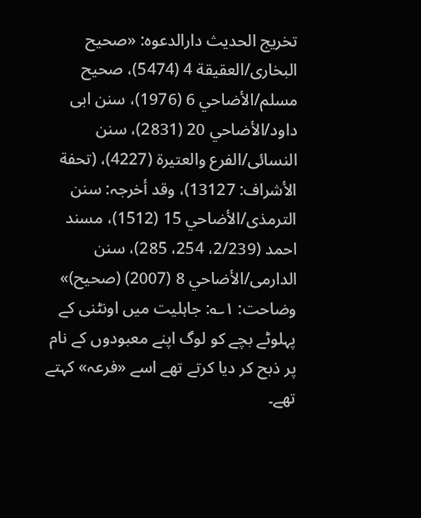تخریج الحدیث دارالدعوہ: «صحیح البخاری/العقیقة 4 (5474)، صحیح مسلم/الأضاحي 6 (1976)، سنن ابی داود/الأضاحي 20 (2831)، سنن النسائی/الفرع والعتیرة (4227)، (تحفة الأشراف: 13127)، وقد أخرجہ: سنن الترمذی/الأضاحي 15 (1512)، مسند احمد (2/239، 254، 285)، سنن الدارمی/الأضاحي 8 (2007) (صحیح)»
وضاحت: ۱؎: جاہلیت میں اونٹنی کے پہلوٹے بچے کو لوگ اپنے معبودوں کے نام پر ذبح کر دیا کرتے تھے اسے «فرعہ» کہتے تھے۔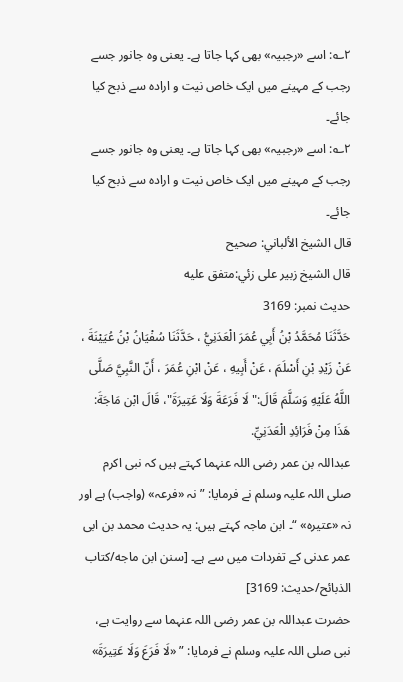۲؎: اسے «رجبیہ» بھی کہا جاتا ہے۔ یعنی وہ جانور جسے رجب کے مہینے میں ایک خاص نیت و ارادہ سے ذبح کیا جائے۔
۲؎: اسے «رجبیہ» بھی کہا جاتا ہے۔ یعنی وہ جانور جسے رجب کے مہینے میں ایک خاص نیت و ارادہ سے ذبح کیا جائے۔
قال الشيخ الألباني: صحيح
قال الشيخ زبير على زئي:متفق عليه
حدیث نمبر: 3169
حَدَّثَنَا مُحَمَّدُ بْنُ أَبِي عُمَرَ الْعَدَنِيُّ ، حَدَّثَنَا سُفْيَانُ بْنُ عُيَيْنَةَ ، عَنْ زَيْدِ بْنِ أَسْلَمَ ، عَنْ أَبِيهِ ، عَنْ ابْنِ عُمَرَ ، أَنّ النَّبِيَّ صَلَّى اللَّهُ عَلَيْهِ وَسَلَّمَ قَالَ:" لَا فَرَعَةَ وَلَا عَتِيرَةَ"، قَالَ ابْن مَاجَةَ: هَذَا مِنْ فَرَائِدِ الْعَدَنِيِّ.
عبداللہ بن عمر رضی اللہ عنہما کہتے ہیں کہ نبی اکرم صلی اللہ علیہ وسلم نے فرمایا: ”نہ «فرعہ» (واجب) ہے اور نہ «عتیرہ» “۔ ابن ماجہ کہتے ہیں: یہ حدیث محمد بن ابی عمر عدنی کے تفردات میں سے ہے۔ [سنن ابن ماجه/كتاب الذبائح/حدیث: 3169]
حضرت عبداللہ بن عمر رضی اللہ عنہما سے روایت ہے، نبی صلی اللہ علیہ وسلم نے فرمایا: ” «لَا فَرَعَ وَلَا عَتِيرَةَ»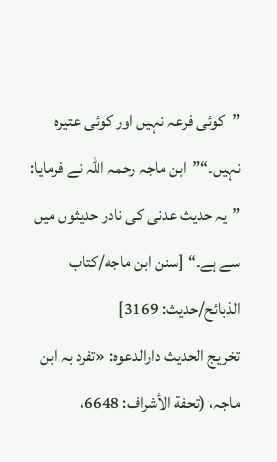”کوئی فرعہ نہیں اور کوئی عتیرہ نہیں۔“”ابن ماجہ رحمہ اللہ نے فرمایا: ”یہ حدیث عدنی کی نادر حدیثوں میں سے ہے۔“ [سنن ابن ماجه/كتاب الذبائح/حدیث: 3169]
تخریج الحدیث دارالدعوہ: «تفرد بہ ابن ماجہ، (تحفة الأشراف: 6648،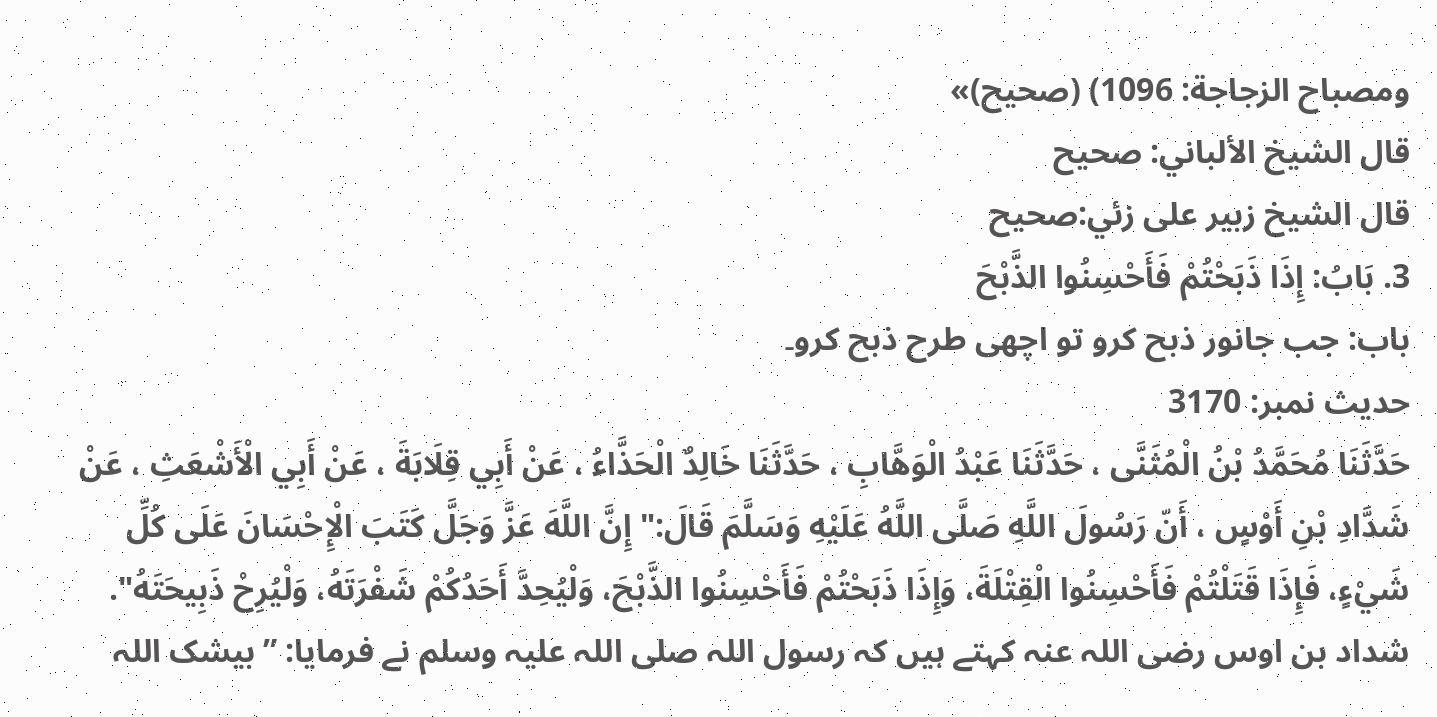ومصباح الزجاجة: 1096) (صحیح)»
قال الشيخ الألباني: صحيح
قال الشيخ زبير على زئي:صحيح
3. بَابُ: إِذَا ذَبَحْتُمْ فَأَحْسِنُوا الذَّبْحَ
باب: جب جانور ذبح کرو تو اچھی طرح ذبح کرو۔
حدیث نمبر: 3170
حَدَّثَنَا مُحَمَّدُ بْنُ الْمُثَنَّى ، حَدَّثَنَا عَبْدُ الْوَهَّابِ ، حَدَّثَنَا خَالِدٌ الْحَذَّاءُ ، عَنْ أَبِي قِلَابَةَ ، عَنْ أَبِي الْأَشْعَثِ ، عَنْ شَدَّادِ بْنِ أَوْسٍ ، أَنّ رَسُولَ اللَّهِ صَلَّى اللَّهُ عَلَيْهِ وَسَلَّمَ قَالَ:" إِنَّ اللَّهَ عَزَّ وَجَلَّ كَتَبَ الْإِحْسَانَ عَلَى كُلِّ شَيْءٍ، فَإِذَا قَتَلْتُمْ فَأَحْسِنُوا الْقِتْلَةَ، وَإِذَا ذَبَحْتُمْ فَأَحْسِنُوا الذَّبْحَ، وَلْيُحِدَّ أَحَدُكُمْ شَفْرَتَهُ، وَلْيُرِحْ ذَبِيحَتَهُ".
شداد بن اوس رضی اللہ عنہ کہتے ہیں کہ رسول اللہ صلی اللہ علیہ وسلم نے فرمایا: ”بیشک اللہ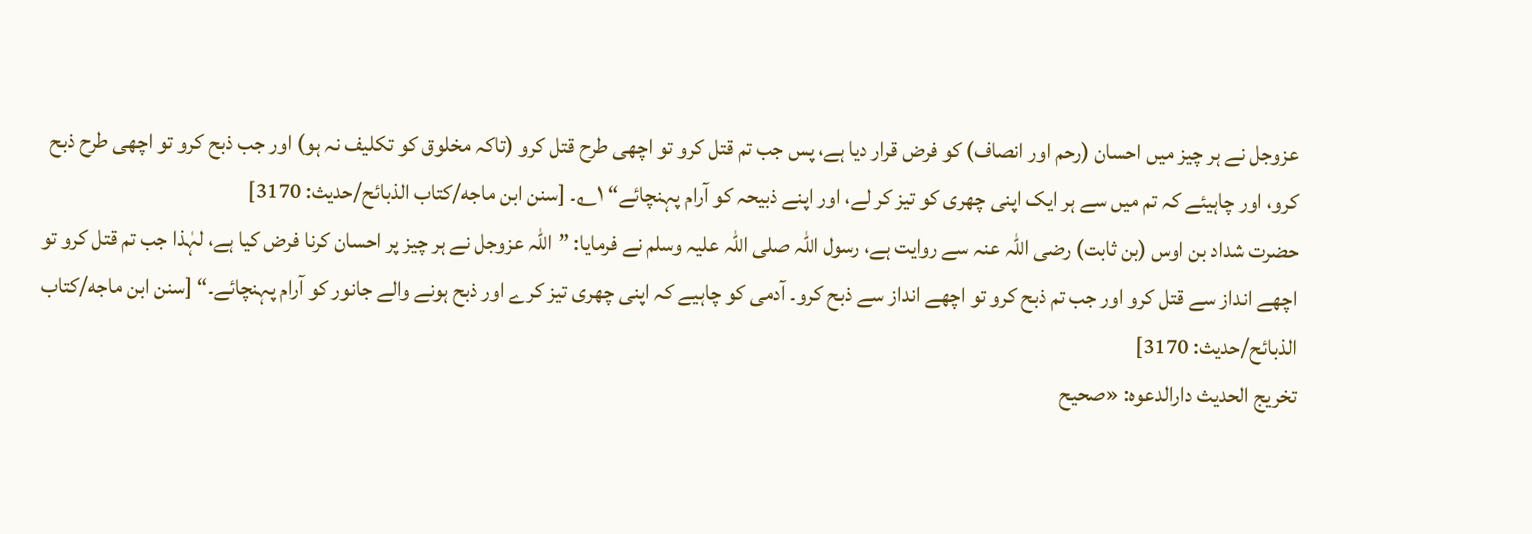عزوجل نے ہر چیز میں احسان (رحم اور انصاف) کو فرض قرار دیا ہے، پس جب تم قتل کرو تو اچھی طرح قتل کرو (تاکہ مخلوق کو تکلیف نہ ہو) اور جب ذبح کرو تو اچھی طرح ذبح کرو، اور چاہیئے کہ تم میں سے ہر ایک اپنی چھری کو تیز کر لے، اور اپنے ذبیحہ کو آرام پہنچائے“ ۱؎۔ [سنن ابن ماجه/كتاب الذبائح/حدیث: 3170]
حضرت شداد بن اوس (بن ثابت) رضی اللہ عنہ سے روایت ہے، رسول اللہ صلی اللہ علیہ وسلم نے فرمایا: ”اللہ عزوجل نے ہر چیز پر احسان کرنا فرض کیا ہے، لہٰذا جب تم قتل کرو تو اچھے انداز سے قتل کرو اور جب تم ذبح کرو تو اچھے انداز سے ذبح کرو۔ آدمی کو چاہیے کہ اپنی چھری تیز کرے اور ذبح ہونے والے جانور کو آرام پہنچائے۔“ [سنن ابن ماجه/كتاب الذبائح/حدیث: 3170]
تخریج الحدیث دارالدعوہ: «صحیح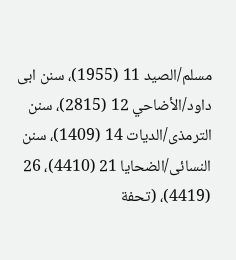مسلم/الصید 11 (1955)، سنن ابی داود/الأضاحي 12 (2815)، سنن الترمذی/الدیات 14 (1409)، سنن النسائی/الضحایا 21 (4410)، 26 (4419)، (تحفة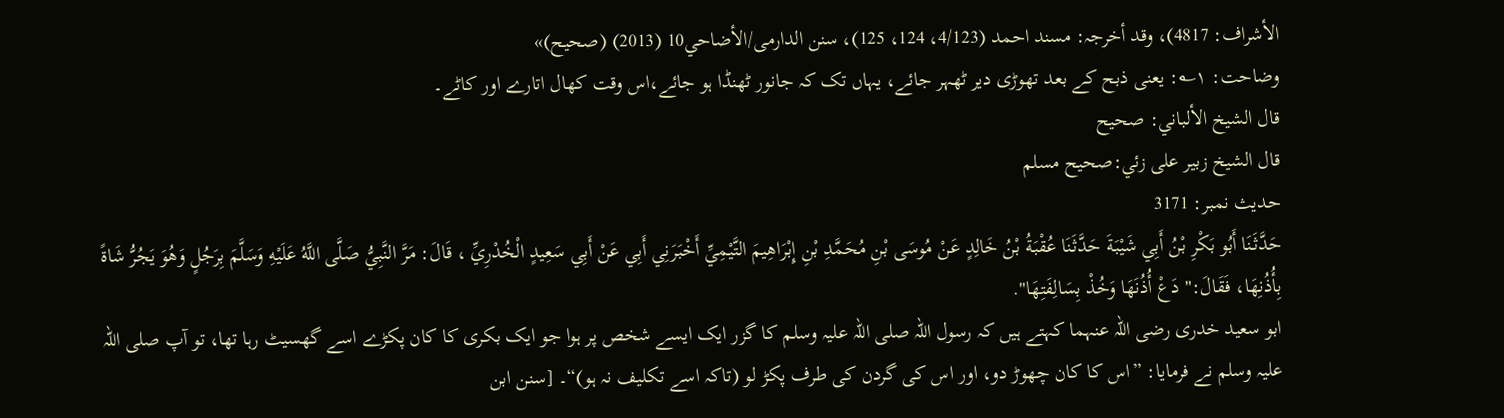الأشراف: 4817)، وقد أخرجہ: مسند احمد (4/123، 124، 125)، سنن الدارمی/الأضاحي10 (2013) (صحیح)»
وضاحت: ۱؎: یعنی ذبح کے بعد تھوڑی دیر ٹھہر جائے، یہاں تک کہ جانور ٹھنڈا ہو جائے،اس وقت کھال اتارے اور کاٹے۔
قال الشيخ الألباني: صحيح
قال الشيخ زبير على زئي:صحيح مسلم
حدیث نمبر: 3171
حَدَّثَنَا أَبُو بَكْرِ بْنُ أَبِي شَيْبَةَ حَدَّثَنَا عُقْبَةُ بْنُ خَالِدٍ عَنْ مُوسَى بْنِ مُحَمَّدِ بْنِ إِبْرَاهِيمَ التَّيْمِيِّ أَخْبَرَنِي أَبِي عَنْ أَبِي سَعِيدٍ الْخُدْرِيِّ ، قَالَ: مَرَّ النَّبِيُّ صَلَّى اللَّهُ عَلَيْهِ وَسَلَّمَ بِرَجُلٍ وَهُوَ يَجُرُّ شَاةً بِأُذُنِهَا، فَقَالَ:" دَعْ أُذُنَهَا وَخُذْ بِسَالِفَتِهَا".
ابو سعید خدری رضی اللہ عنہما کہتے ہیں کہ رسول اللہ صلی اللہ علیہ وسلم کا گزر ایک ایسے شخص پر ہوا جو ایک بکری کا کان پکڑے اسے گھسیٹ رہا تھا، تو آپ صلی اللہ علیہ وسلم نے فرمایا: ”اس کا کان چھوڑ دو، اور اس کی گردن کی طرف پکڑ لو (تاکہ اسے تکلیف نہ ہو)“۔ [سنن ابن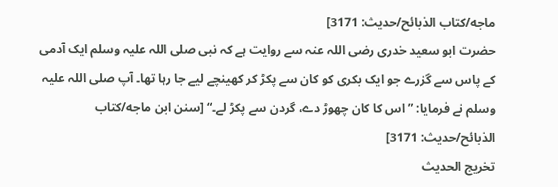ماجه/كتاب الذبائح/حدیث: 3171]
حضرت ابو سعید خدری رضی اللہ عنہ سے روایت ہے کہ نبی صلی اللہ علیہ وسلم ایک آدمی کے پاس سے گزرے جو ایک بکری کو کان سے پکڑ کر کھینچے لیے جا رہا تھا۔ آپ صلی اللہ علیہ وسلم نے فرمایا: ”اس کا کان چھوڑ دے، گردن سے پکڑ لے۔“ [سنن ابن ماجه/كتاب الذبائح/حدیث: 3171]
تخریج الحدیث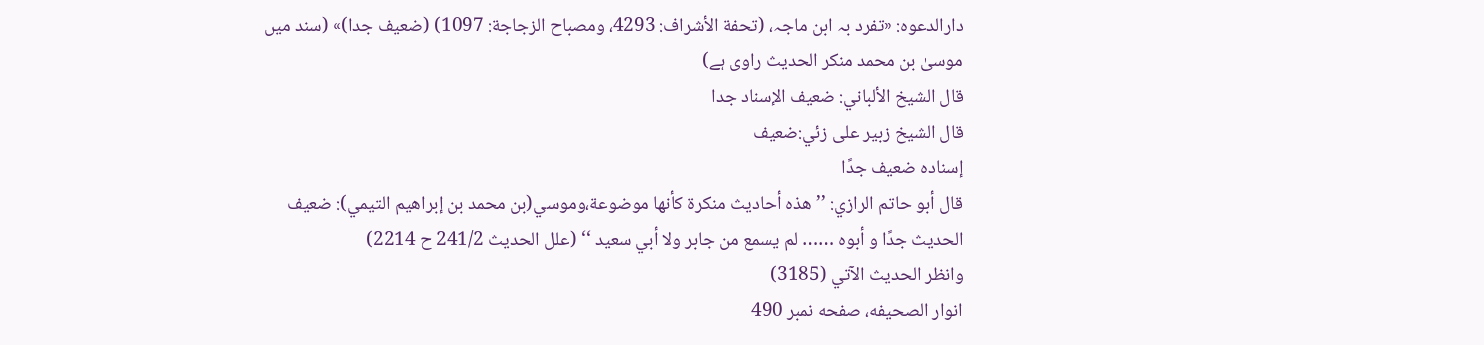دارالدعوہ: «تفرد بہ ابن ماجہ، (تحفة الأشراف: 4293، ومصباح الزجاجة: 1097) (ضعیف جدا)» (سند میں موسیٰ بن محمد منکر الحدیث راوی ہے)
قال الشيخ الألباني: ضعيف الإسناد جدا
قال الشيخ زبير على زئي:ضعيف
إسناده ضعيف جدًا
قال أبو حاتم الرازي: ’’ ھذه أحاديث منكرة كأنھا موضوعة،وموسي(بن محمد بن إبراهيم التيمي): ضعيف الحديث جدًا و أبوه …… لم يسمع من جابر ولا أبي سعيد ‘‘ (علل الحديث 241/2 ح 2214)
وانظر الحديث الآتي (3185)
انوار الصحيفه، صفحه نمبر 490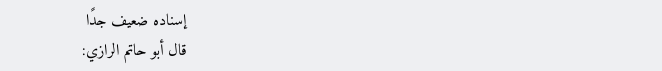إسناده ضعيف جدًا
قال أبو حاتم الرازي: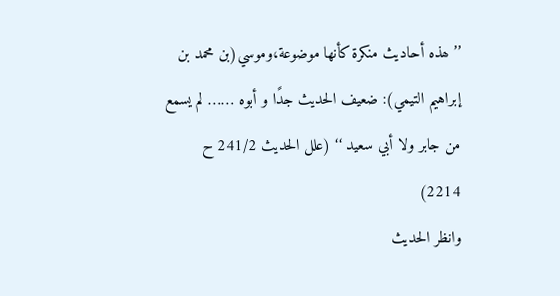’’ ھذه أحاديث منكرة كأنھا موضوعة،وموسي(بن محمد بن إبراهيم التيمي): ضعيف الحديث جدًا و أبوه …… لم يسمع من جابر ولا أبي سعيد ‘‘ (علل الحديث 241/2 ح 2214)
وانظر الحديث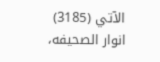الآتي (3185)
انوار الصحيفه،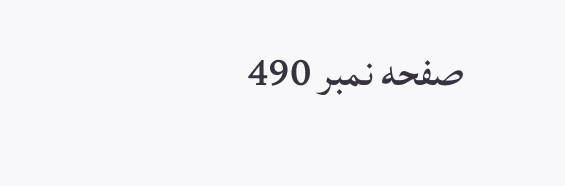صفحه نمبر 490